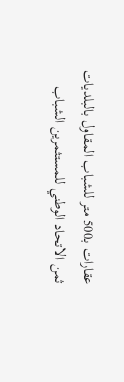عقارات بـ500 متر للشباب المقاول بالبلديات
ثمن الاتحاد الوطني للمستثمرين الشباب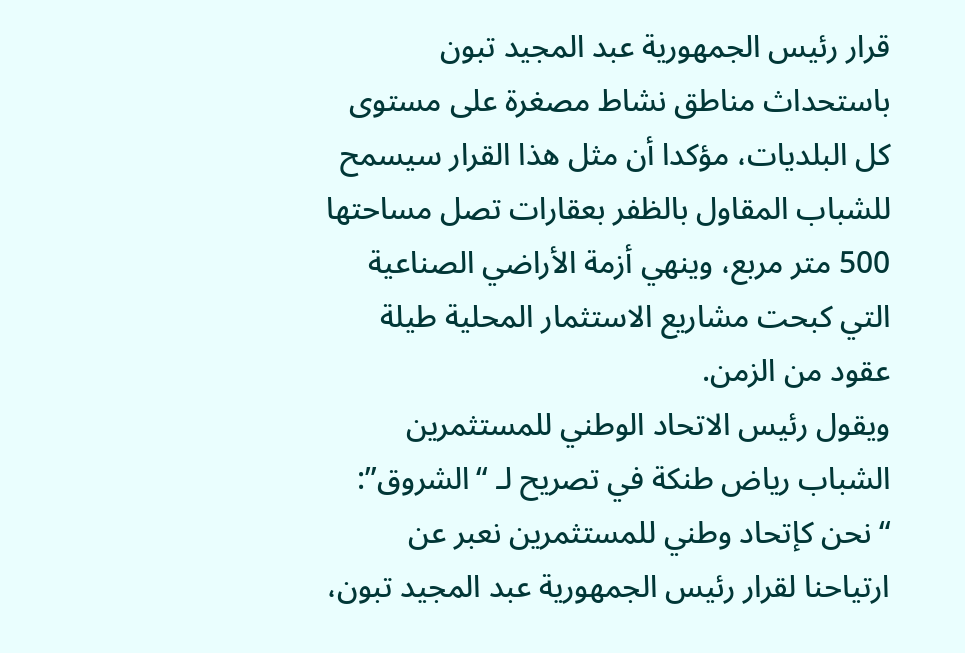قرار رئيس الجمهورية عبد المجيد تبون باستحداث مناطق نشاط مصغرة على مستوى كل البلديات، مؤكدا أن مثل هذا القرار سيسمح للشباب المقاول بالظفر بعقارات تصل مساحتها 500 متر مربع، وينهي أزمة الأراضي الصناعية التي كبحت مشاريع الاستثمار المحلية طيلة عقود من الزمن.
ويقول رئيس الاتحاد الوطني للمستثمرين الشباب رياض طنكة في تصريح لـ “الشروق”: “نحن كإتحاد وطني للمستثمرين نعبر عن ارتياحنا لقرار رئيس الجمهورية عبد المجيد تبون،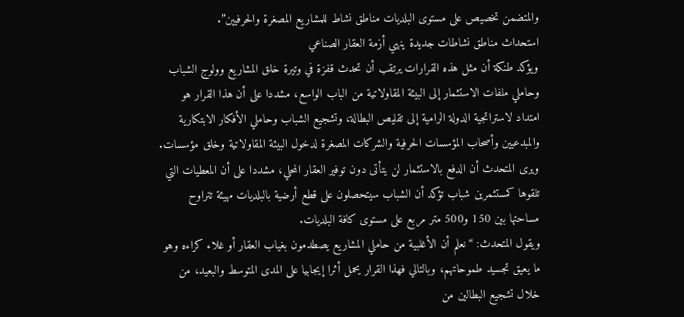والمتضمن تخصيص على مستوى البلديات مناطق نشاط للمشاريع المصغرة والحرفيين”.
استحداث مناطق نشاطات جديدة ينهي أزمة العقار الصناعي
ويؤكد طنكة أن مثل هذه القرارات يرتقب أن تحدث قفزة في وتيرة خلق المشاريع وولوج الشباب وحاملي ملفات الاستثمار إلى البيئة المقاولاتية من الباب الواسع، مشددا على أن هذا القرار هو امتداد لاستراتجية الدولة الرامية إلى تقليص البطالة، وتشجيع الشباب وحاملي الأفكار الابتكارية والمبدعيين وأصحاب المؤسسات الحرفية والشركات المصغرة لدخول البيئة المقاولاتية وخلق مؤسسات.
ويرى المتحدث أن الدفع بالاستثمار لن يتأتى دون توفير العقار المحلي، مشددا على أن المعطيات التي تلقوها كمستثمرين شباب تؤكد أن الشباب سيتحصلون على قطع أرضية بالبلديات مهيئة تتراوح مساحتها بين 150 و500 متر مربع على مستوى كافة البلديات.
ويقول المتحدث: “نعلم أن الأغلبية من حاملي المشاريع يصطدمون بغياب العقار أو غلاء كراءه وهو ما يعيق تجسيد طموحاتهم، وبالتالي فهذا القرار يحمل أثرا إيجابيا على المدى المتوسط والبعيد، من خلال تشجيع البطالين من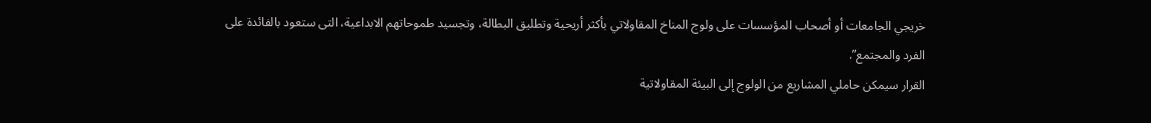خريجي الجامعات أو أصحاب المؤسسات على ولوج المناخ المقاولاتي بأكثر أريحية وتطليق البطالة، وتجسيد طموحاتهم الابداعية، التى ستعود بالفائدة على الفرد والمجتمع”.
القرار سيمكن حاملي المشاريع من الولوج إلى البيئة المقاولاتية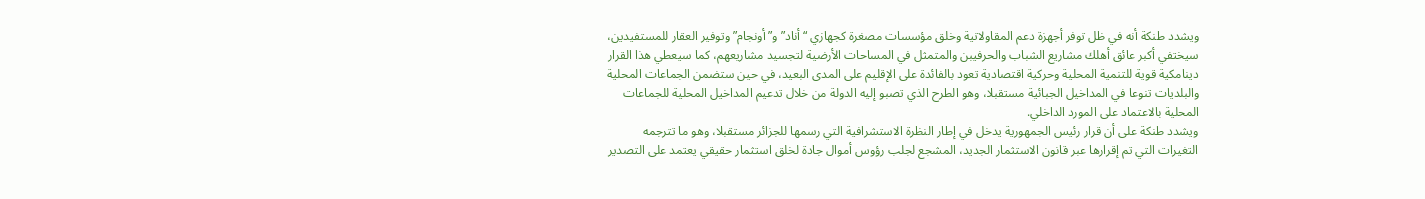ويشدد طنكة أنه في ظل توفر أجهزة دعم المقاولاتية وخلق مؤسسات مصغرة كجهازي “أناد” و”أونجام” وتوفير العقار للمستفيدين، سيختفي أكبر عائق أهلك مشاريع الشباب والحرفيبن والمتمثل في المساحات الأرضية لتجسيد مشاريعهم، كما سيعطي هذا القرار دينامكية قوية للتنمية المحلية وحركية اقتصادية تعود بالفائدة على الإقليم على المدى البعيد، في حين ستضمن الجماعات المحلية والبلديات تنوعا في المداخيل الجبائية مستقبلا، وهو الطرح الذي تصبو إليه الدولة من خلال تدعيم المداخيل المحلية للجماعات المحلية بالاعتماد على المورد الداخلي.
ويشدد طنكة على أن قرار رئيس الجمهورية يدخل في إطار النظرة الاستشرافية التي رسمها للجزائر مستقبلا، وهو ما تترجمه التغيرات التي تم إقرارها عبر قانون الاستثمار الجديد، المشجع لجلب رؤوس أموال جادة لخلق استثمار حقيقي يعتمد على التصدير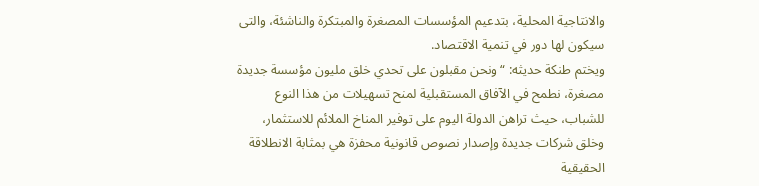والانتاجية المحلية، بتدعيم المؤسسات المصغرة والمبتكرة والناشئة، والتى سيكون لها دور في تنمية الاقتصاد.
ويختم طنكة حديثه: “ونحن مقبلون على تحدي خلق مليون مؤسسة جديدة مصغرة، نطمح في الآفاق المستقبلية لمنح تسهيلات من هذا النوع للشباب، حيث تراهن الدولة اليوم على توفير المناخ الملائم للاستثمار، وخلق شركات جديدة وإصدار نصوص قانونية محفزة هي بمثابة الانطلاقة الحقيقية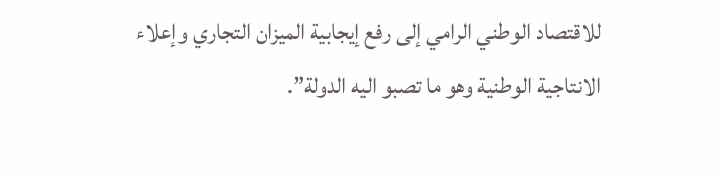للاقتصاد الوطني الرامي إلى رفع إيجابية الميزان التجاري وإعلاء الانتاجية الوطنية وهو ما تصبو اليه الدولة”.